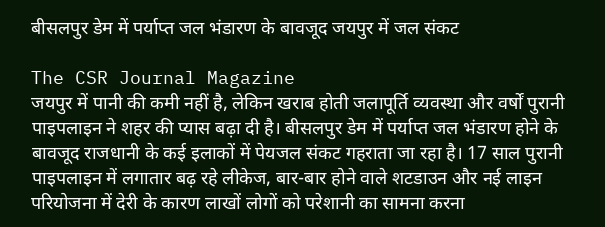बीसलपुर डेम में पर्याप्त जल भंडारण के बावजूद जयपुर में जल संकट

The CSR Journal Magazine
जयपुर में पानी की कमी नहीं है, लेकिन खराब होती जलापूर्ति व्यवस्था और वर्षों पुरानी पाइपलाइन ने शहर की प्यास बढ़ा दी है। बीसलपुर डेम में पर्याप्त जल भंडारण होने के बावजूद राजधानी के कई इलाकों में पेयजल संकट गहराता जा रहा है। 17 साल पुरानी पाइपलाइन में लगातार बढ़ रहे लीकेज, बार-बार होने वाले शटडाउन और नई लाइन परियोजना में देरी के कारण लाखों लोगों को परेशानी का सामना करना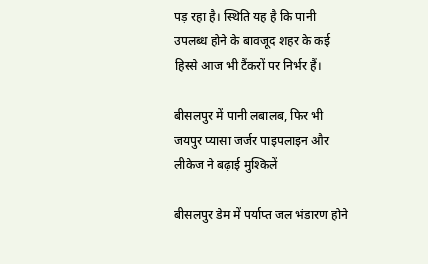पड़ रहा है। स्थिति यह है कि पानी उपलब्ध होने के बावजूद शहर के कई हिस्से आज भी टैंकरों पर निर्भर हैं।

बीसलपुर में पानी लबालब, फिर भी जयपुर प्यासा जर्जर पाइपलाइन और लीकेज ने बढ़ाई मुश्किलें

बीसलपुर डेम में पर्याप्त जल भंडारण होने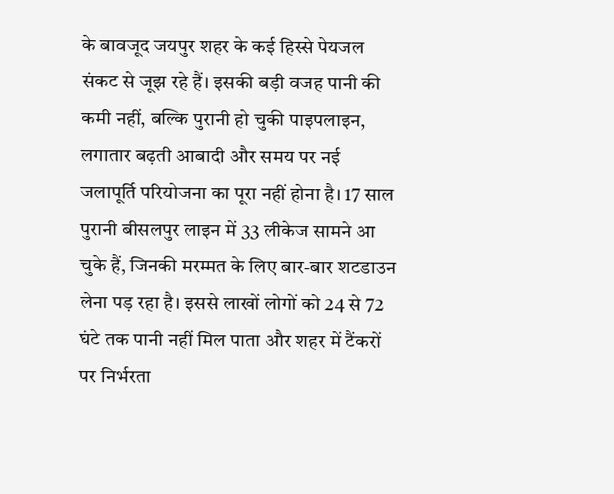के बावजूद जयपुर शहर के कई हिस्से पेयजल संकट से जूझ रहे हैं। इसकी बड़ी वजह पानी की कमी नहीं, बल्कि पुरानी हो चुकी पाइपलाइन, लगातार बढ़ती आबादी और समय पर नई जलापूर्ति परियोजना का पूरा नहीं होना है। 17 साल पुरानी बीसलपुर लाइन में 33 लीकेज सामने आ चुके हैं, जिनकी मरम्मत के लिए बार-बार शटडाउन लेना पड़ रहा है। इससे लाखों लोगों को 24 से 72 घंटे तक पानी नहीं मिल पाता और शहर में टैंकरों पर निर्भरता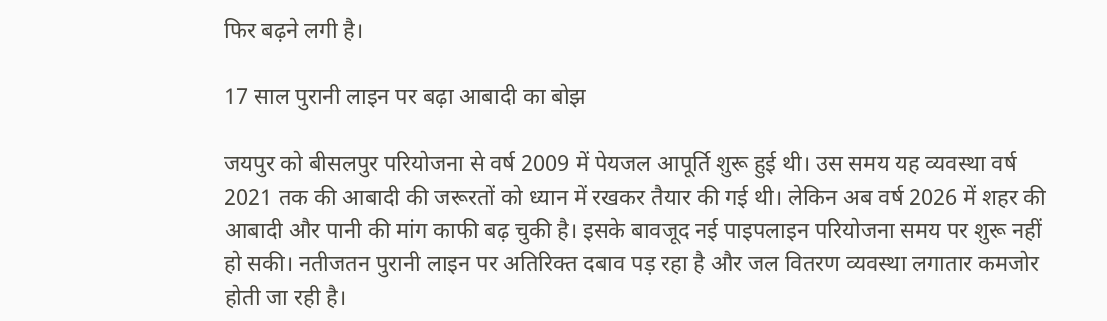फिर बढ़ने लगी है।

17 साल पुरानी लाइन पर बढ़ा आबादी का बोझ

जयपुर को बीसलपुर परियोजना से वर्ष 2009 में पेयजल आपूर्ति शुरू हुई थी। उस समय यह व्यवस्था वर्ष 2021 तक की आबादी की जरूरतों को ध्यान में रखकर तैयार की गई थी। लेकिन अब वर्ष 2026 में शहर की आबादी और पानी की मांग काफी बढ़ चुकी है। इसके बावजूद नई पाइपलाइन परियोजना समय पर शुरू नहीं हो सकी। नतीजतन पुरानी लाइन पर अतिरिक्त दबाव पड़ रहा है और जल वितरण व्यवस्था लगातार कमजोर होती जा रही है।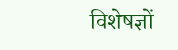विशेषज्ञों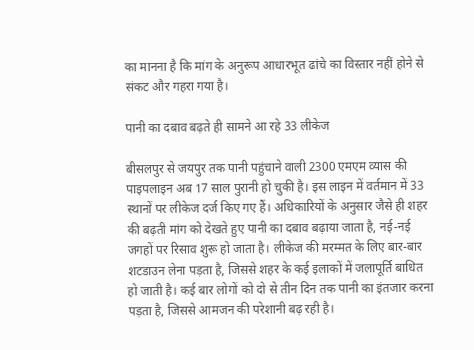का मानना है कि मांग के अनुरूप आधारभूत ढांचे का विस्तार नहीं होने से संकट और गहरा गया है।

पानी का दबाव बढ़ते ही सामने आ रहे 33 लीकेज

बीसलपुर से जयपुर तक पानी पहुंचाने वाली 2300 एमएम व्यास की पाइपलाइन अब 17 साल पुरानी हो चुकी है। इस लाइन में वर्तमान में 33 स्थानों पर लीकेज दर्ज किए गए हैं। अधिकारियों के अनुसार जैसे ही शहर की बढ़ती मांग को देखते हुए पानी का दबाव बढ़ाया जाता है, नई-नई जगहों पर रिसाव शुरू हो जाता है। लीकेज की मरम्मत के लिए बार-बार शटडाउन लेना पड़ता है, जिससे शहर के कई इलाकों में जलापूर्ति बाधित हो जाती है। कई बार लोगों को दो से तीन दिन तक पानी का इंतजार करना पड़ता है, जिससे आमजन की परेशानी बढ़ रही है।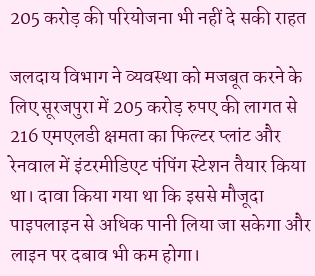205 करोड़ की परियोजना भी नहीं दे सकी राहत

जलदाय विभाग ने व्यवस्था को मजबूत करने के लिए सूरजपुरा में 205 करोड़ रुपए की लागत से 216 एमएलडी क्षमता का फिल्टर प्लांट और रेनवाल में इंटरमीडिएट पंपिंग स्टेशन तैयार किया था। दावा किया गया था कि इससे मौजूदा पाइपलाइन से अधिक पानी लिया जा सकेगा और लाइन पर दबाव भी कम होगा।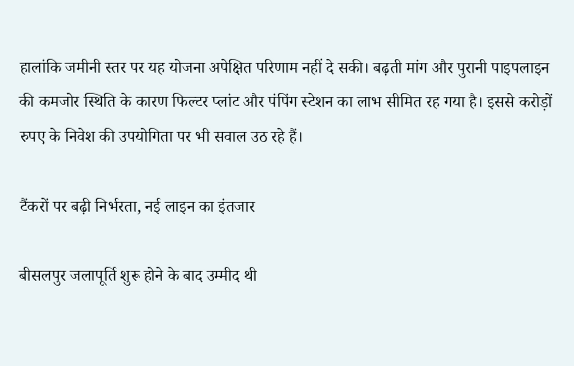हालांकि जमीनी स्तर पर यह योजना अपेक्षित परिणाम नहीं दे सकी। बढ़ती मांग और पुरानी पाइपलाइन की कमजोर स्थिति के कारण फिल्टर प्लांट और पंपिंग स्टेशन का लाभ सीमित रह गया है। इससे करोड़ों रुपए के निवेश की उपयोगिता पर भी सवाल उठ रहे हैं।

टैंकरों पर बढ़ी निर्भरता, नई लाइन का इंतजार

बीसलपुर जलापूर्ति शुरू होने के बाद उम्मीद थी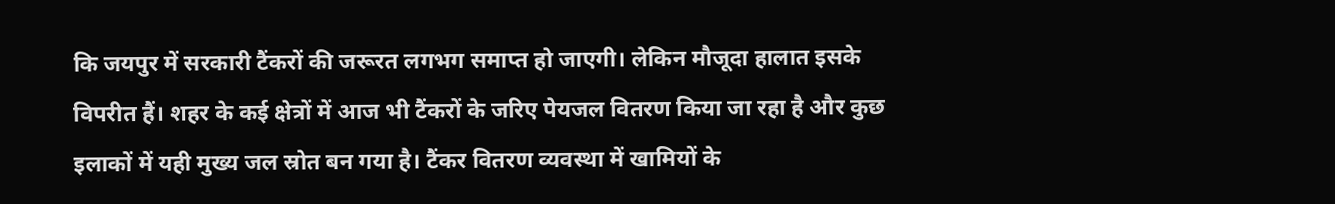कि जयपुर में सरकारी टैंकरों की जरूरत लगभग समाप्त हो जाएगी। लेकिन मौजूदा हालात इसके विपरीत हैं। शहर के कई क्षेत्रों में आज भी टैंकरों के जरिए पेयजल वितरण किया जा रहा है और कुछ इलाकों में यही मुख्य जल स्रोत बन गया है। टैंकर वितरण व्यवस्था में खामियों के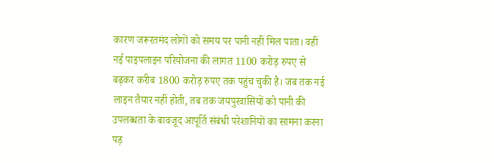कारण जरूरतमंद लोगों को समय पर पानी नहीं मिल पाता। वहीं नई पाइपलाइन परियोजना की लागत 1100 करोड़ रुपए से बढ़कर करीब 1800 करोड़ रुपए तक पहुंच चुकी है। जब तक नई लाइन तैयार नहीं होती, तब तक जयपुरवासियों को पानी की उपलब्धता के बावजूद आपूर्ति संबंधी परेशानियों का सामना करना पड़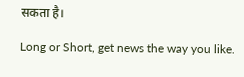सकता है।

Long or Short, get news the way you like.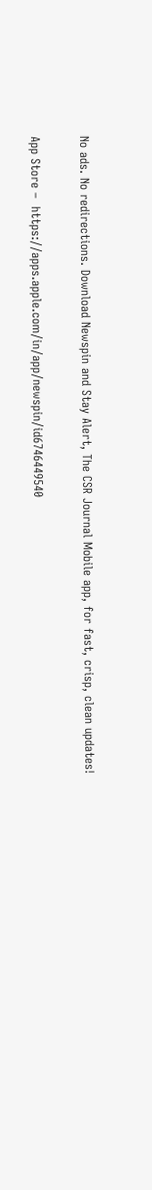No ads. No redirections. Download Newspin and Stay Alert, The CSR Journal Mobile app, for fast, crisp, clean updates!

App Store –  https://apps.apple.com/in/app/newspin/id6746449540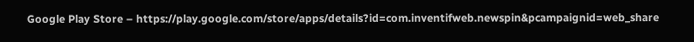Google Play Store – https://play.google.com/store/apps/details?id=com.inventifweb.newspin&pcampaignid=web_share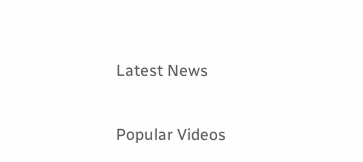Latest News

Popular Videos